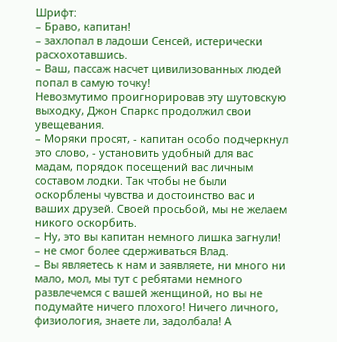Шрифт:
– Браво, капитан!
– захлопал в ладоши Сенсей, истерически расхохотавшись.
– Ваш, пассаж насчет цивилизованных людей попал в самую точку!
Невозмутимо проигнорировав эту шутовскую выходку, Джон Спаркс продолжил свои увещевания.
– Моряки просят, - капитан особо подчеркнул это слово, - установить удобный для вас мадам, порядок посещений вас личным составом лодки. Так чтобы не были оскорблены чувства и достоинство вас и ваших друзей. Своей просьбой, мы не желаем никого оскорбить.
– Ну, это вы капитан немного лишка загнули!
– не смог более сдерживаться Влад.
– Вы являетесь к нам и заявляете, ни много ни мало, мол, мы тут с ребятами немного развлечемся с вашей женщиной, но вы не подумайте ничего плохого! Ничего личного, физиология, знаете ли, задолбала! А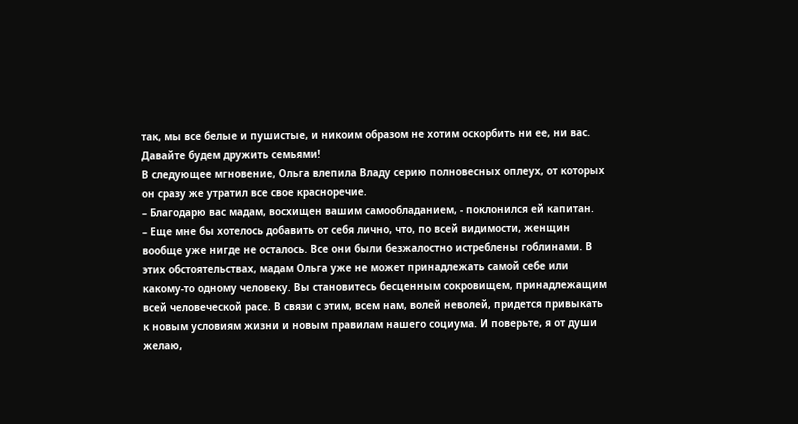так, мы все белые и пушистые, и никоим образом не хотим оскорбить ни ее, ни вас. Давайте будем дружить семьями!
В следующее мгновение, Ольга влепила Владу серию полновесных оплеух, от которых он сразу же утратил все свое красноречие.
– Благодарю вас мадам, восхищен вашим самообладанием, - поклонился ей капитан.
– Еще мне бы хотелось добавить от себя лично, что, по всей видимости, женщин вообще уже нигде не осталось. Все они были безжалостно истреблены гоблинами. В этих обстоятельствах, мадам Ольга уже не может принадлежать самой себе или какому-то одному человеку. Вы становитесь бесценным сокровищем, принадлежащим всей человеческой расе. В связи с этим, всем нам, волей неволей, придется привыкать к новым условиям жизни и новым правилам нашего социума. И поверьте, я от души желаю,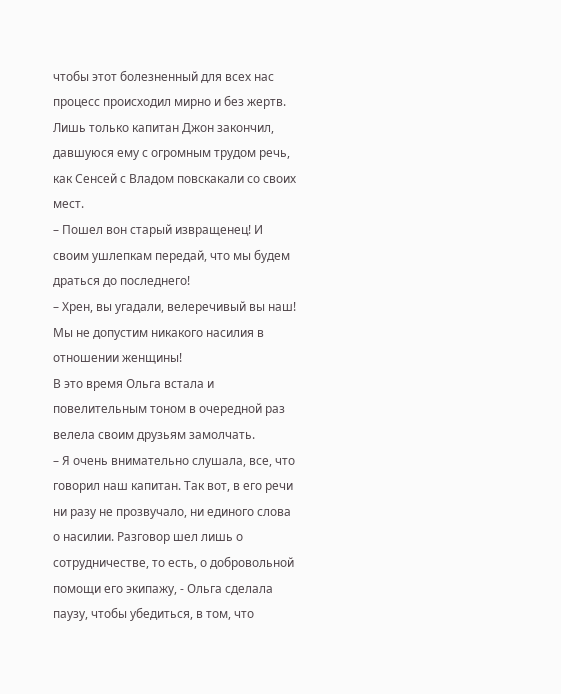чтобы этот болезненный для всех нас процесс происходил мирно и без жертв.
Лишь только капитан Джон закончил, давшуюся ему с огромным трудом речь, как Сенсей с Владом повскакали со своих мест.
– Пошел вон старый извращенец! И своим ушлепкам передай, что мы будем драться до последнего!
– Хрен, вы угадали, велеречивый вы наш! Мы не допустим никакого насилия в отношении женщины!
В это время Ольга встала и повелительным тоном в очередной раз велела своим друзьям замолчать.
– Я очень внимательно слушала, все, что говорил наш капитан. Так вот, в его речи ни разу не прозвучало, ни единого слова о насилии. Разговор шел лишь о сотрудничестве, то есть, о добровольной помощи его экипажу, - Ольга сделала паузу, чтобы убедиться, в том, что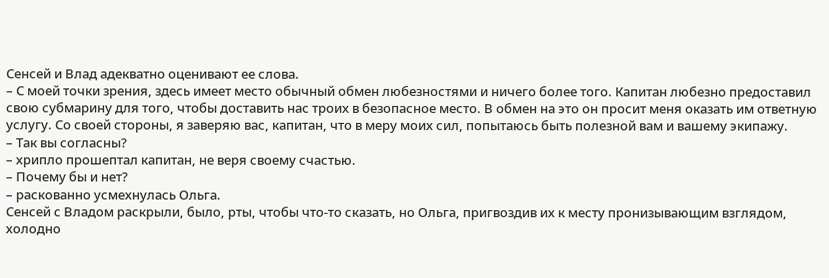Сенсей и Влад адекватно оценивают ее слова.
– С моей точки зрения, здесь имеет место обычный обмен любезностями и ничего более того. Капитан любезно предоставил свою субмарину для того, чтобы доставить нас троих в безопасное место. В обмен на это он просит меня оказать им ответную услугу. Со своей стороны, я заверяю вас, капитан, что в меру моих сил, попытаюсь быть полезной вам и вашему экипажу.
– Так вы согласны?
– хрипло прошептал капитан, не веря своему счастью.
– Почему бы и нет?
– раскованно усмехнулась Ольга.
Сенсей с Владом раскрыли, было, рты, чтобы что-то сказать, но Ольга, пригвоздив их к месту пронизывающим взглядом, холодно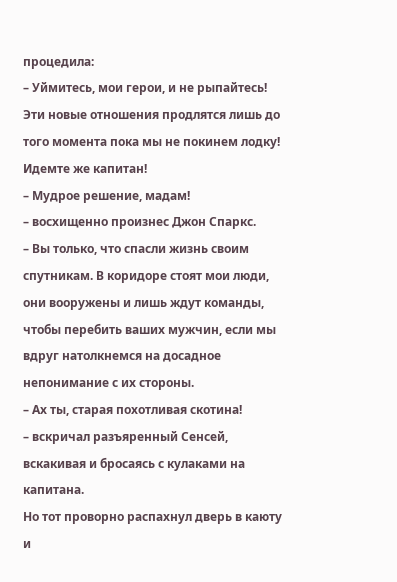процедила:
– Уймитесь, мои герои, и не рыпайтесь! Эти новые отношения продлятся лишь до того момента пока мы не покинем лодку! Идемте же капитан!
– Мудрое решение, мадам!
– восхищенно произнес Джон Спаркс.
– Вы только, что спасли жизнь своим спутникам. В коридоре стоят мои люди, они вооружены и лишь ждут команды, чтобы перебить ваших мужчин, если мы вдруг натолкнемся на досадное непонимание с их стороны.
– Ах ты, старая похотливая скотина!
– вскричал разъяренный Сенсей, вскакивая и бросаясь с кулаками на капитана.
Но тот проворно распахнул дверь в каюту и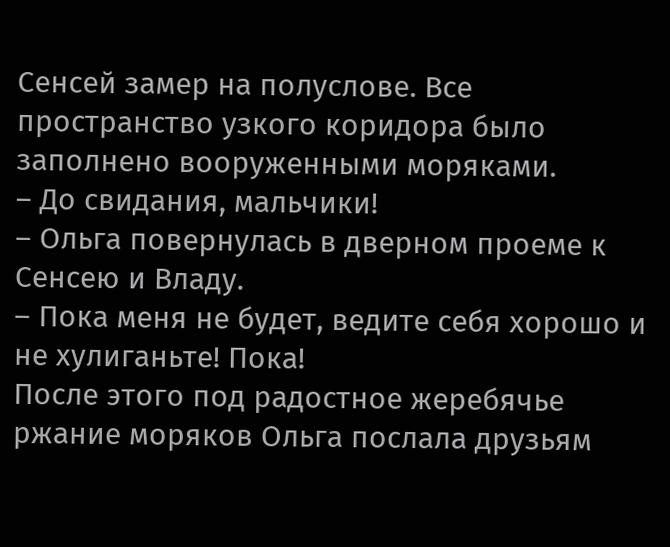Сенсей замер на полуслове. Все пространство узкого коридора было заполнено вооруженными моряками.
– До свидания, мальчики!
– Ольга повернулась в дверном проеме к Сенсею и Владу.
– Пока меня не будет, ведите себя хорошо и не хулиганьте! Пока!
После этого под радостное жеребячье ржание моряков Ольга послала друзьям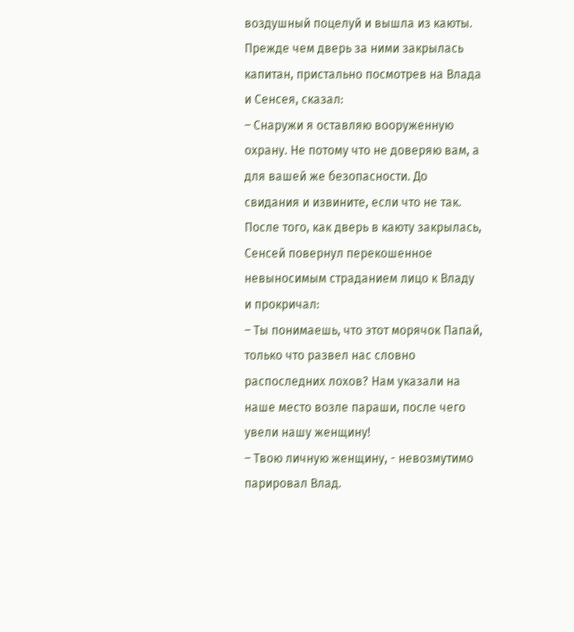воздушный поцелуй и вышла из каюты.
Прежде чем дверь за ними закрылась капитан, пристально посмотрев на Влада и Сенсея, сказал:
– Снаружи я оставляю вооруженную охрану. Не потому что не доверяю вам, а для вашей же безопасности. До свидания и извините, если что не так.
После того, как дверь в каюту закрылась, Сенсей повернул перекошенное невыносимым страданием лицо к Владу и прокричал:
– Ты понимаешь, что этот морячок Папай, только что развел нас словно распоследних лохов? Нам указали на наше место возле параши, после чего увели нашу женщину!
– Твою личную женщину, - невозмутимо парировал Влад.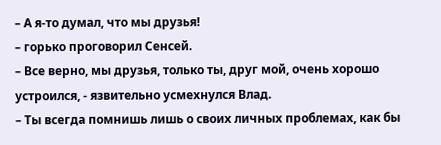– А я-то думал, что мы друзья!
– горько проговорил Сенсей.
– Все верно, мы друзья, только ты, друг мой, очень хорошо устроился, - язвительно усмехнулся Влад.
– Ты всегда помнишь лишь о своих личных проблемах, как бы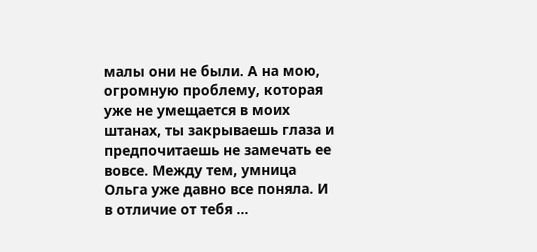малы они не были. А на мою, огромную проблему, которая уже не умещается в моих штанах, ты закрываешь глаза и предпочитаешь не замечать ее вовсе. Между тем, умница Ольга уже давно все поняла. И в отличие от тебя ...